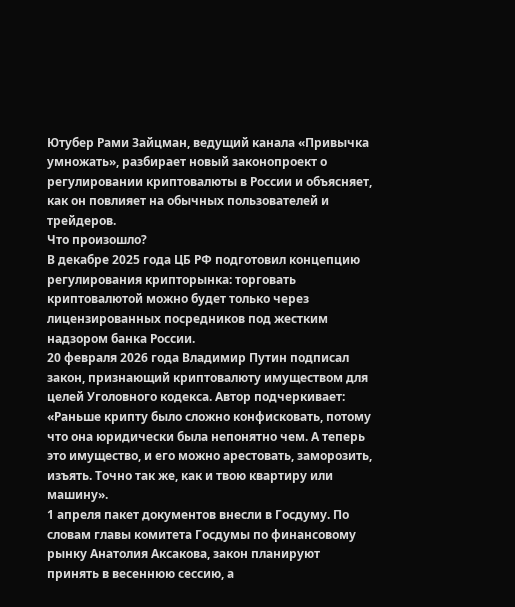Ютубер Рами Зайцман, ведущий канала «Привычка умножать», разбирает новый законопроект о регулировании криптовалюты в России и объясняет, как он повлияет на обычных пользователей и трейдеров.
Что произошло?
В декабре 2025 года ЦБ РФ подготовил концепцию регулирования крипторынка: торговать криптовалютой можно будет только через лицензированных посредников под жестким надзором банка России.
20 февраля 2026 года Владимир Путин подписал закон, признающий криптовалюту имуществом для целей Уголовного кодекса. Автор подчеркивает:
«Раньше крипту было сложно конфисковать, потому что она юридически была непонятно чем. А теперь это имущество, и его можно арестовать, заморозить, изъять. Точно так же, как и твою квартиру или машину».
1 апреля пакет документов внесли в Госдуму. По словам главы комитета Госдумы по финансовому рынку Анатолия Аксакова, закон планируют принять в весеннюю сессию, а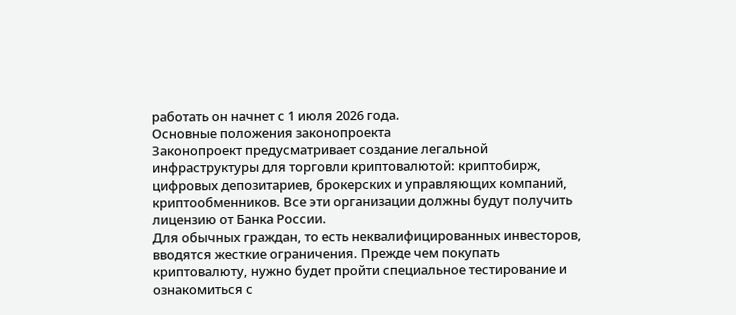работать он начнет с 1 июля 2026 года.
Основные положения законопроекта
Законопроект предусматривает создание легальной инфраструктуры для торговли криптовалютой: криптобирж, цифровых депозитариев, брокерских и управляющих компаний, криптообменников. Все эти организации должны будут получить лицензию от Банка России.
Для обычных граждан, то есть неквалифицированных инвесторов, вводятся жесткие ограничения. Прежде чем покупать криптовалюту, нужно будет пройти специальное тестирование и ознакомиться с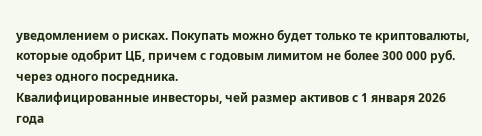уведомлением о рисках. Покупать можно будет только те криптовалюты, которые одобрит ЦБ, причем с годовым лимитом не более 300 000 руб. через одного посредника.
Квалифицированные инвесторы, чей размер активов с 1 января 2026 года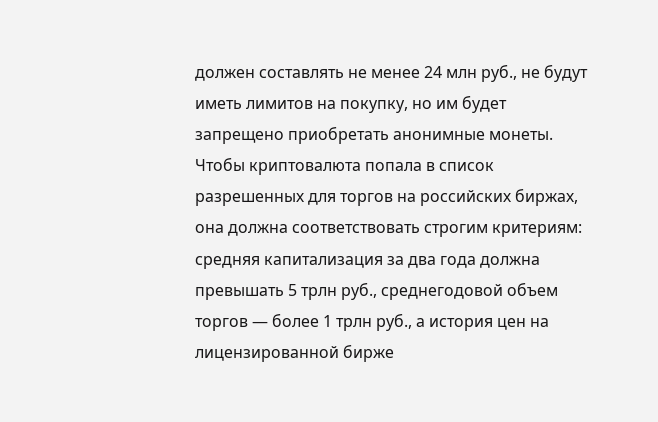должен составлять не менее 24 млн руб., не будут иметь лимитов на покупку, но им будет запрещено приобретать анонимные монеты.
Чтобы криптовалюта попала в список разрешенных для торгов на российских биржах, она должна соответствовать строгим критериям: средняя капитализация за два года должна превышать 5 трлн руб., среднегодовой объем торгов — более 1 трлн руб., а история цен на лицензированной бирже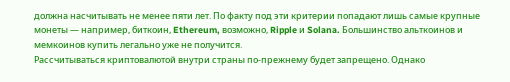должна насчитывать не менее пяти лет. По факту под эти критерии попадают лишь самые крупные монеты — например, биткоин, Ethereum, возможно, Ripple и Solana. Большинство альткоинов и мемкоинов купить легально уже не получится.
Рассчитываться криптовалютой внутри страны по‑прежнему будет запрещено. Однако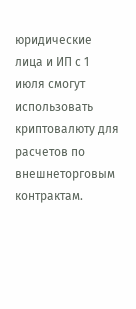юридические лица и ИП с 1 июля смогут использовать криптовалюту для расчетов по внешнеторговым контрактам.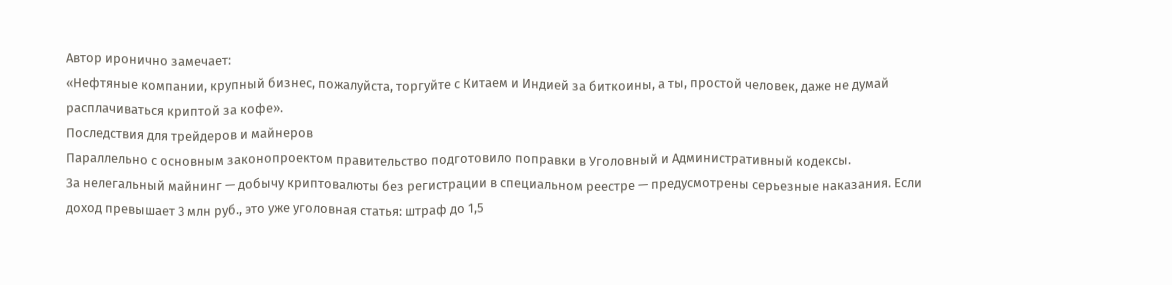Автор иронично замечает:
«Нефтяные компании, крупный бизнес, пожалуйста, торгуйте с Китаем и Индией за биткоины, а ты, простой человек, даже не думай расплачиваться криптой за кофе».
Последствия для трейдеров и майнеров
Параллельно с основным законопроектом правительство подготовило поправки в Уголовный и Административный кодексы.
За нелегальный майнинг — добычу криптовалюты без регистрации в специальном реестре — предусмотрены серьезные наказания. Если доход превышает 3 млн руб., это уже уголовная статья: штраф до 1,5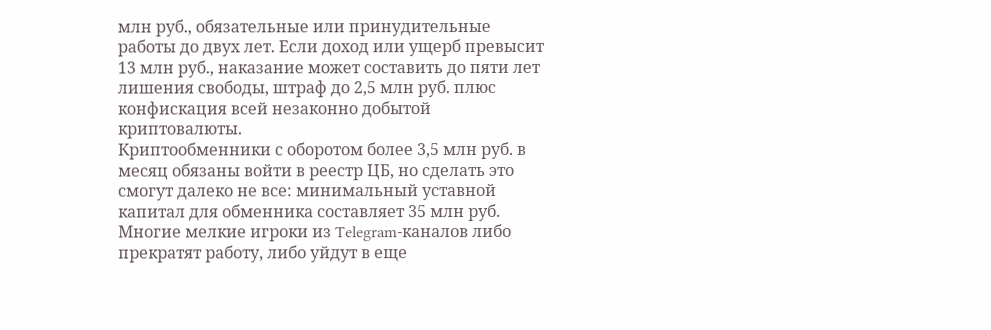млн руб., обязательные или принудительные работы до двух лет. Если доход или ущерб превысит 13 млн руб., наказание может составить до пяти лет лишения свободы, штраф до 2,5 млн руб. плюс конфискация всей незаконно добытой криптовалюты.
Криптообменники с оборотом более 3,5 млн руб. в месяц обязаны войти в реестр ЦБ, но сделать это смогут далеко не все: минимальный уставной капитал для обменника составляет 35 млн руб. Многие мелкие игроки из Telegram‑каналов либо прекратят работу, либо уйдут в еще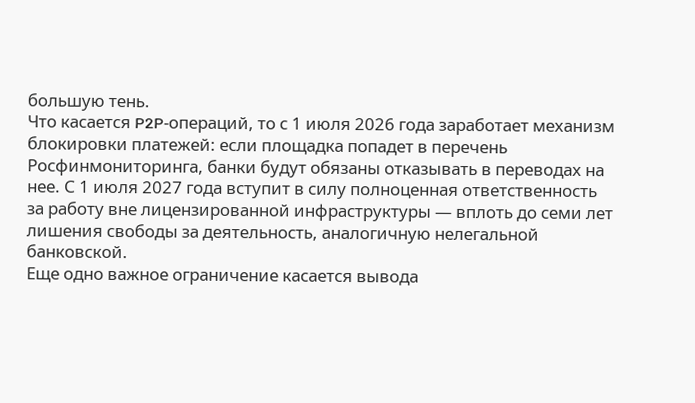большую тень.
Что касается P2P‑операций, то с 1 июля 2026 года заработает механизм блокировки платежей: если площадка попадет в перечень Росфинмониторинга, банки будут обязаны отказывать в переводах на нее. С 1 июля 2027 года вступит в силу полноценная ответственность за работу вне лицензированной инфраструктуры — вплоть до семи лет лишения свободы за деятельность, аналогичную нелегальной банковской.
Еще одно важное ограничение касается вывода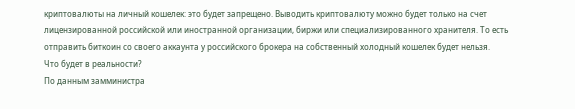криптовалюты на личный кошелек: это будет запрещено. Выводить криптовалюту можно будет только на счет лицензированной российской или иностранной организации, биржи или специализированного хранителя. То есть отправить биткоин со своего аккаунта у российского брокера на собственный холодный кошелек будет нельзя.
Что будет в реальности?
По данным замминистра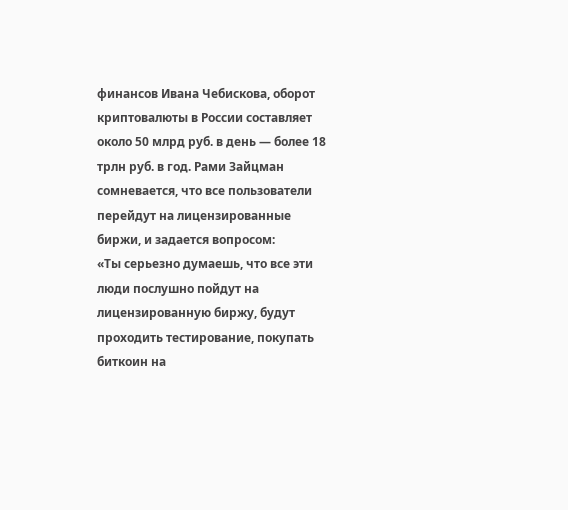финансов Ивана Чебискова, оборот криптовалюты в России составляет около 50 млрд руб. в день — более 18 трлн руб. в год. Рами Зайцман сомневается, что все пользователи перейдут на лицензированные биржи, и задается вопросом:
«Ты серьезно думаешь, что все эти люди послушно пойдут на лицензированную биржу, будут проходить тестирование, покупать биткоин на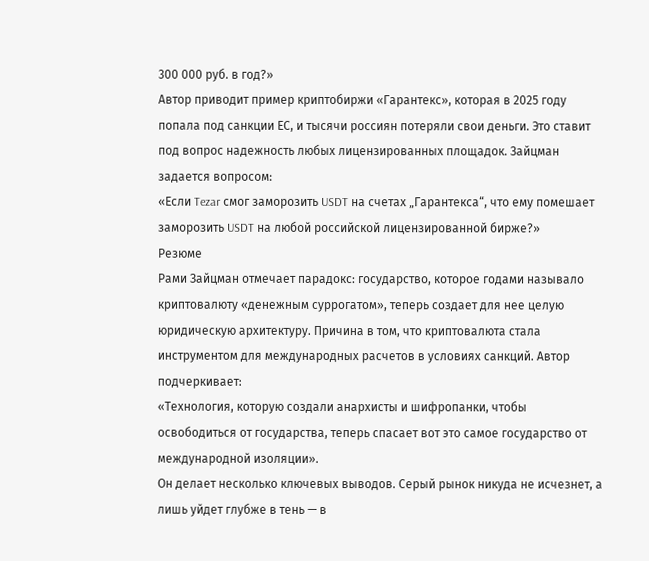300 000 руб. в год?»
Автор приводит пример криптобиржи «Гарантекс», которая в 2025 году попала под санкции ЕС, и тысячи россиян потеряли свои деньги. Это ставит под вопрос надежность любых лицензированных площадок. Зайцман задается вопросом:
«Если Tezar смог заморозить USDT на счетах „Гарантекса“, что ему помешает заморозить USDT на любой российской лицензированной бирже?»
Резюме
Рами Зайцман отмечает парадокс: государство, которое годами называло криптовалюту «денежным суррогатом», теперь создает для нее целую юридическую архитектуру. Причина в том, что криптовалюта стала инструментом для международных расчетов в условиях санкций. Автор подчеркивает:
«Технология, которую создали анархисты и шифропанки, чтобы освободиться от государства, теперь спасает вот это самое государство от международной изоляции».
Он делает несколько ключевых выводов. Серый рынок никуда не исчезнет, а лишь уйдет глубже в тень — в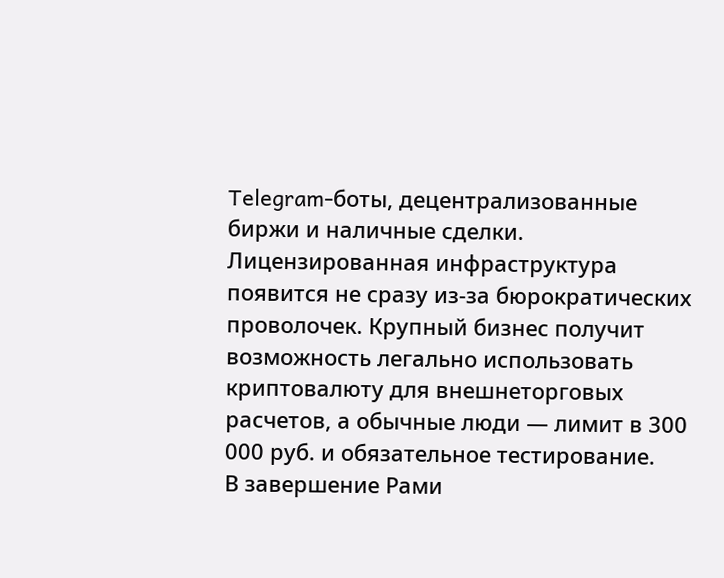Telegram‑боты, децентрализованные биржи и наличные сделки. Лицензированная инфраструктура появится не сразу из‑за бюрократических проволочек. Крупный бизнес получит возможность легально использовать криптовалюту для внешнеторговых расчетов, а обычные люди — лимит в 300 000 руб. и обязательное тестирование.
В завершение Рами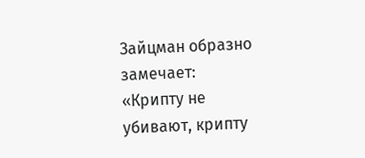Зайцман образно замечает:
«Крипту не убивают, крипту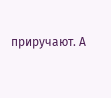приручают. А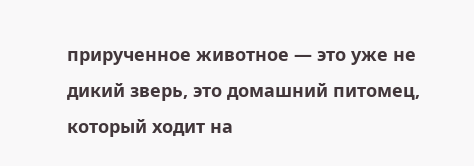прирученное животное — это уже не дикий зверь, это домашний питомец, который ходит на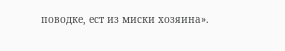поводке, ест из миски хозяина».